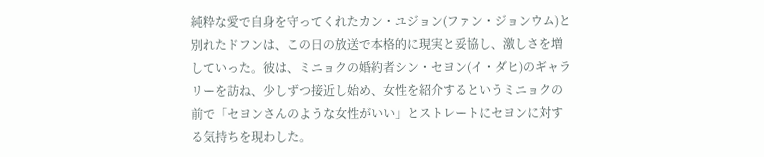純粋な愛で自身を守ってくれたカン・ユジョン(ファン・ジョンウム)と別れたドフンは、この日の放送で本格的に現実と妥協し、激しさを増していった。彼は、ミニョクの婚約者シン・セヨン(イ・ダヒ)のギャラリーを訪ね、少しずつ接近し始め、女性を紹介するというミニョクの前で「セヨンさんのような女性がいい」とストレートにセヨンに対する気持ちを現わした。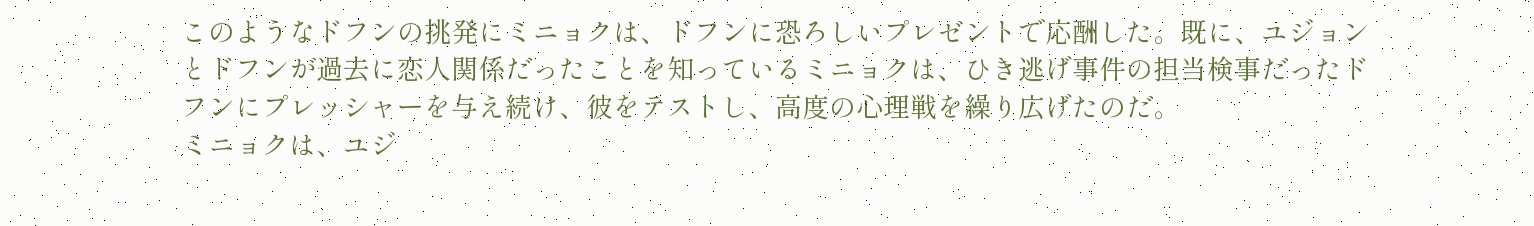このようなドフンの挑発にミニョクは、ドフンに恐ろしいプレゼントで応酬した。既に、ユジョンとドフンが過去に恋人関係だったことを知っているミニョクは、ひき逃げ事件の担当検事だったドフンにプレッシャーを与え続け、彼をテストし、高度の心理戦を繰り広げたのだ。
ミニョクは、ユジ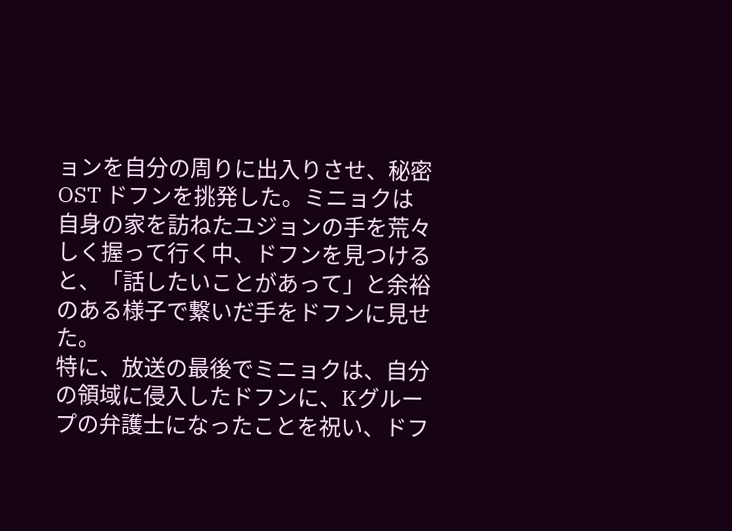ョンを自分の周りに出入りさせ、秘密 OST ドフンを挑発した。ミニョクは自身の家を訪ねたユジョンの手を荒々しく握って行く中、ドフンを見つけると、「話したいことがあって」と余裕のある様子で繋いだ手をドフンに見せた。
特に、放送の最後でミニョクは、自分の領域に侵入したドフンに、Kグループの弁護士になったことを祝い、ドフ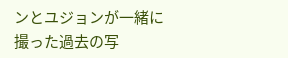ンとユジョンが一緒に撮った過去の写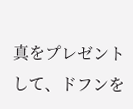真をプレゼントして、ドフンを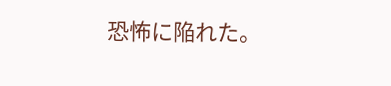恐怖に陥れた。